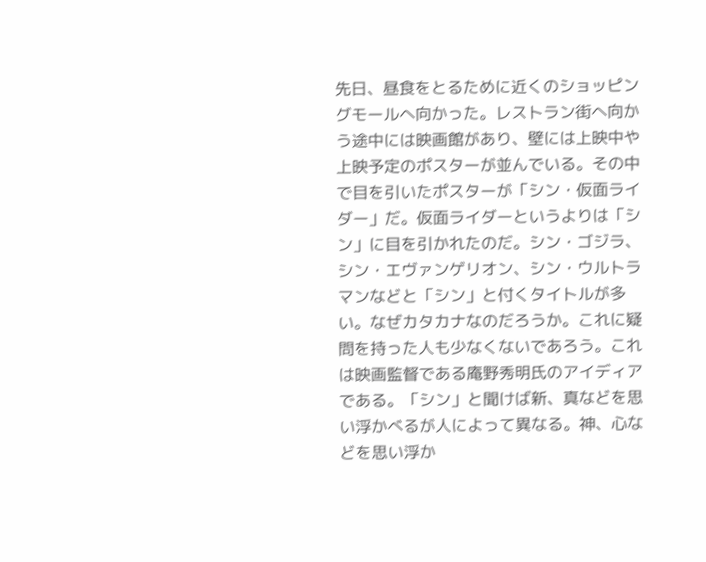先日、昼食をとるために近くのショッピングモールへ向かった。レストラン街へ向かう途中には映画館があり、壁には上映中や上映予定のポスターが並んでいる。その中で目を引いたポスターが「シン・仮面ライダー」だ。仮面ライダーというよりは「シン」に目を引かれたのだ。シン・ゴジラ、シン・エヴァンゲリオン、シン・ウルトラマンなどと「シン」と付くタイトルが多い。なぜカタカナなのだろうか。これに疑問を持った人も少なくないであろう。これは映画監督である庵野秀明氏のアイディアである。「シン」と聞けば新、真などを思い浮かべるが人によって異なる。神、心などを思い浮か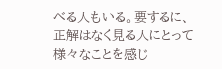べる人もいる。要するに、正解はなく見る人にとって様々なことを感じ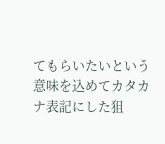てもらいたいという意味を込めてカタカナ表記にした狙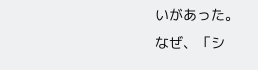いがあった。
なぜ、「シ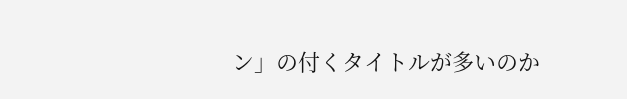ン」の付くタイトルが多いのか